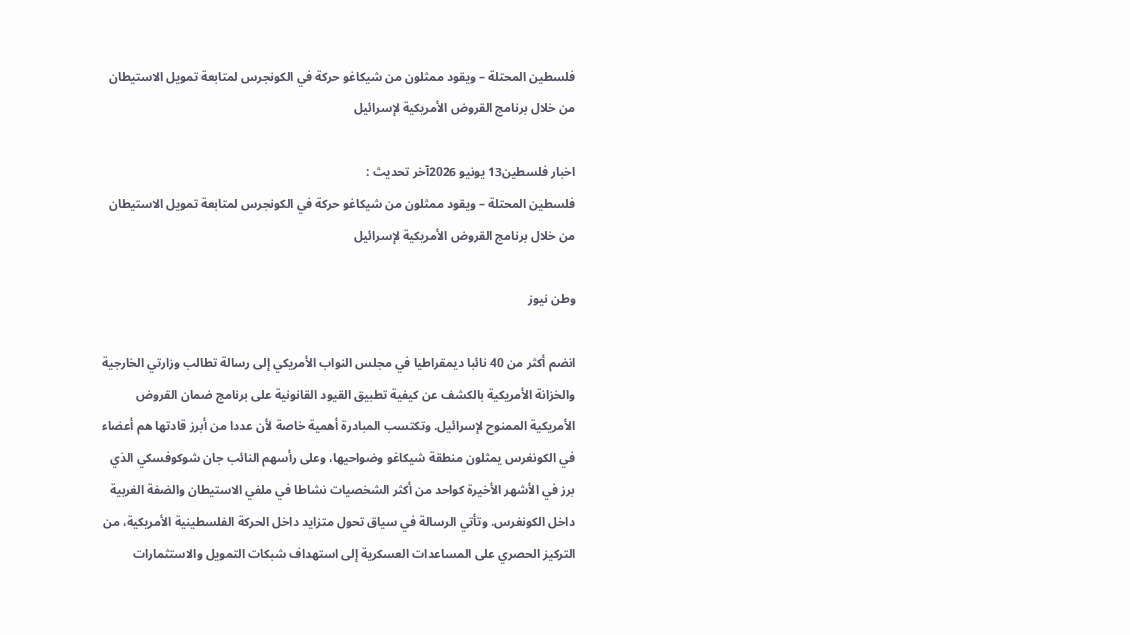فلسطين المحتلة – ويقود ممثلون من شيكاغو حركة في الكونجرس لمتابعة تمويل الاستيطان من خلال برنامج القروض الأمريكية لإسرائيل

اخبار فلسطين13 يونيو 2026آخر تحديث :
فلسطين المحتلة – ويقود ممثلون من شيكاغو حركة في الكونجرس لمتابعة تمويل الاستيطان من خلال برنامج القروض الأمريكية لإسرائيل

وطن نيوز

انضم أكثر من 40 نائبا ديمقراطيا في مجلس النواب الأمريكي إلى رسالة تطالب وزارتي الخارجية والخزانة الأمريكية بالكشف عن كيفية تطبيق القيود القانونية على برنامج ضمان القروض الأمريكية الممنوح لإسرائيل. وتكتسب المبادرة أهمية خاصة لأن عددا من أبرز قادتها هم أعضاء في الكونغرس يمثلون منطقة شيكاغو وضواحيها، وعلى رأسهم النائب جان شوكوفسكي الذي برز في الأشهر الأخيرة كواحد من أكثر الشخصيات نشاطا في ملفي الاستيطان والضفة الغربية داخل الكونغرس. وتأتي الرسالة في سياق تحول متزايد داخل الحركة الفلسطينية الأمريكية، من التركيز الحصري على المساعدات العسكرية إلى استهداف شبكات التمويل والاستثمارات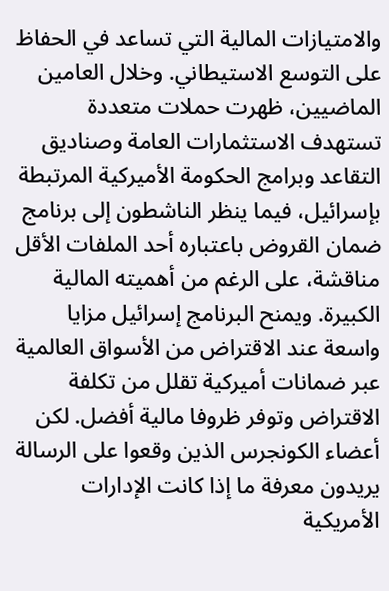والامتيازات المالية التي تساعد في الحفاظ على التوسع الاستيطاني. وخلال العامين الماضيين، ظهرت حملات متعددة تستهدف الاستثمارات العامة وصناديق التقاعد وبرامج الحكومة الأميركية المرتبطة بإسرائيل، فيما ينظر الناشطون إلى برنامج ضمان القروض باعتباره أحد الملفات الأقل مناقشة، على الرغم من أهميته المالية الكبيرة. ويمنح البرنامج إسرائيل مزايا واسعة عند الاقتراض من الأسواق العالمية عبر ضمانات أميركية تقلل من تكلفة الاقتراض وتوفر ظروفا مالية أفضل. لكن أعضاء الكونجرس الذين وقعوا على الرسالة يريدون معرفة ما إذا كانت الإدارات الأمريكية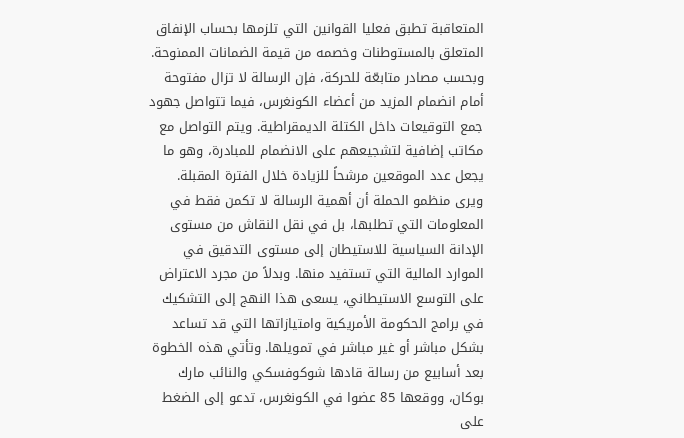المتعاقبة تطبق فعليا القوانين التي تلزمها بحساب الإنفاق المتعلق بالمستوطنات وخصمه من قيمة الضمانات الممنوحة. وبحسب مصادر متابعّة للحركة، فإن الرسالة لا تزال مفتوحة أمام انضمام المزيد من أعضاء الكونغرس، فيما تتواصل جهود جمع التوقيعات داخل الكتلة الديمقراطية. ويتم التواصل مع مكاتب إضافية لتشجيعهم على الانضمام للمبادرة، وهو ما يجعل عدد الموقعين مرشحاً للزيادة خلال الفترة المقبلة. ويرى منظمو الحملة أن أهمية الرسالة لا تكمن فقط في المعلومات التي تطلبها، بل في نقل النقاش من مستوى الإدانة السياسية للاستيطان إلى مستوى التدقيق في الموارد المالية التي تستفيد منها. وبدلاً من مجرد الاعتراض على التوسع الاستيطاني، يسعى هذا النهج إلى التشكيك في برامج الحكومة الأمريكية وامتيازاتها التي قد تساعد بشكل مباشر أو غير مباشر في تمويلها. وتأتي هذه الخطوة بعد أسابيع من رسالة قادها شوكوفسكي والنائب مارك بوكان، ووقعها 85 عضوا في الكونغرس، تدعو إلى الضغط على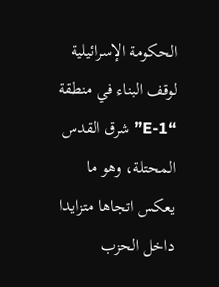الحكومة الإسرائيلية لوقف البناء في منطقة “E-1” شرق القدس المحتلة، وهو ما يعكس اتجاها متزايدا داخل الحزب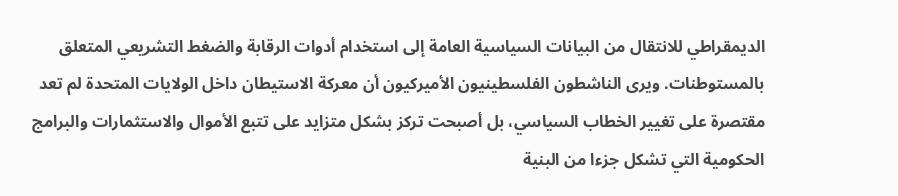الديمقراطي للانتقال من البيانات السياسية العامة إلى استخدام أدوات الرقابة والضغط التشريعي المتعلق بالمستوطنات. ويرى الناشطون الفلسطينيون الأميركيون أن معركة الاستيطان داخل الولايات المتحدة لم تعد مقتصرة على تغيير الخطاب السياسي، بل أصبحت تركز بشكل متزايد على تتبع الأموال والاستثمارات والبرامج الحكومية التي تشكل جزءا من البنية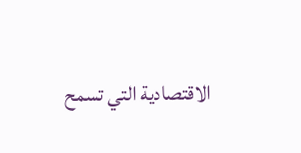الاقتصادية التي تسمح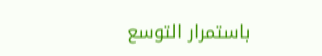باستمرار التوسع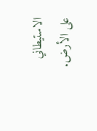الاستيطاني على الأرض.